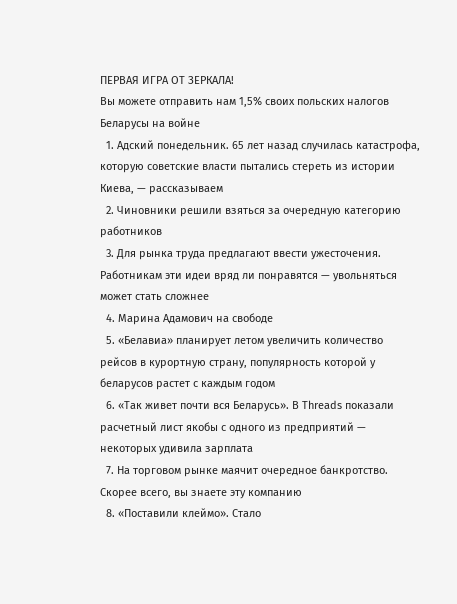ПЕРВАЯ ИГРА ОТ ЗЕРКАЛА!
Вы можете отправить нам 1,5% своих польских налогов
Беларусы на войне
  1. Адский понедельник. 65 лет назад случилась катастрофа, которую советские власти пытались стереть из истории Киева, — рассказываем
  2. Чиновники решили взяться за очередную категорию работников
  3. Для рынка труда предлагают ввести ужесточения. Работникам эти идеи вряд ли понравятся — увольняться может стать сложнее
  4. Марина Адамович на свободе
  5. «Белавиа» планирует летом увеличить количество рейсов в курортную страну, популярность которой у беларусов растет с каждым годом
  6. «Так живет почти вся Беларусь». В Threads показали расчетный лист якобы с одного из предприятий — некоторых удивила зарплата
  7. На торговом рынке маячит очередное банкротство. Скорее всего, вы знаете эту компанию
  8. «Поставили клеймо». Стало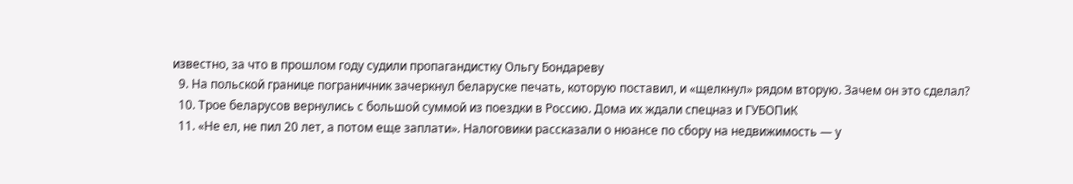известно, за что в прошлом году судили пропагандистку Ольгу Бондареву
  9. На польской границе пограничник зачеркнул беларуске печать, которую поставил, и «щелкнул» рядом вторую. Зачем он это сделал?
  10. Трое беларусов вернулись с большой суммой из поездки в Россию. Дома их ждали спецназ и ГУБОПиК
  11. «Не ел, не пил 20 лет, а потом еще заплати». Налоговики рассказали о нюансе по сбору на недвижимость — у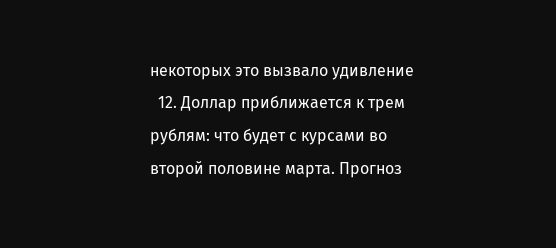некоторых это вызвало удивление
  12. Доллар приближается к трем рублям: что будет с курсами во второй половине марта. Прогноз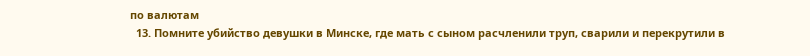по валютам
  13. Помните убийство девушки в Минске, где мать с сыном расчленили труп, сварили и перекрутили в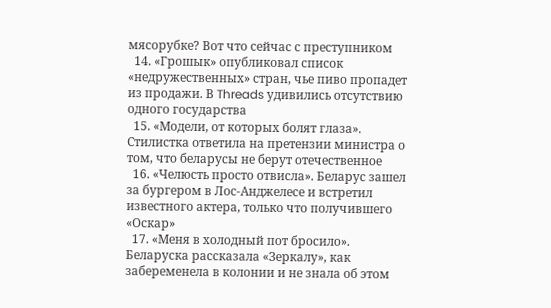мясорубке? Вот что сейчас с преступником
  14. «Грошык» опубликовал список «недружественных» стран, чье пиво пропадет из продажи. В Threads удивились отсутствию одного государства
  15. «Модели, от которых болят глаза». Стилистка ответила на претензии министра о том, что беларусы не берут отечественное
  16. «Челюсть просто отвисла». Беларус зашел за бургером в Лос-Анджелесе и встретил известного актера, только что получившего «Оскар»
  17. «Меня в холодный пот бросило». Беларуска рассказала «Зеркалу», как забеременела в колонии и не знала об этом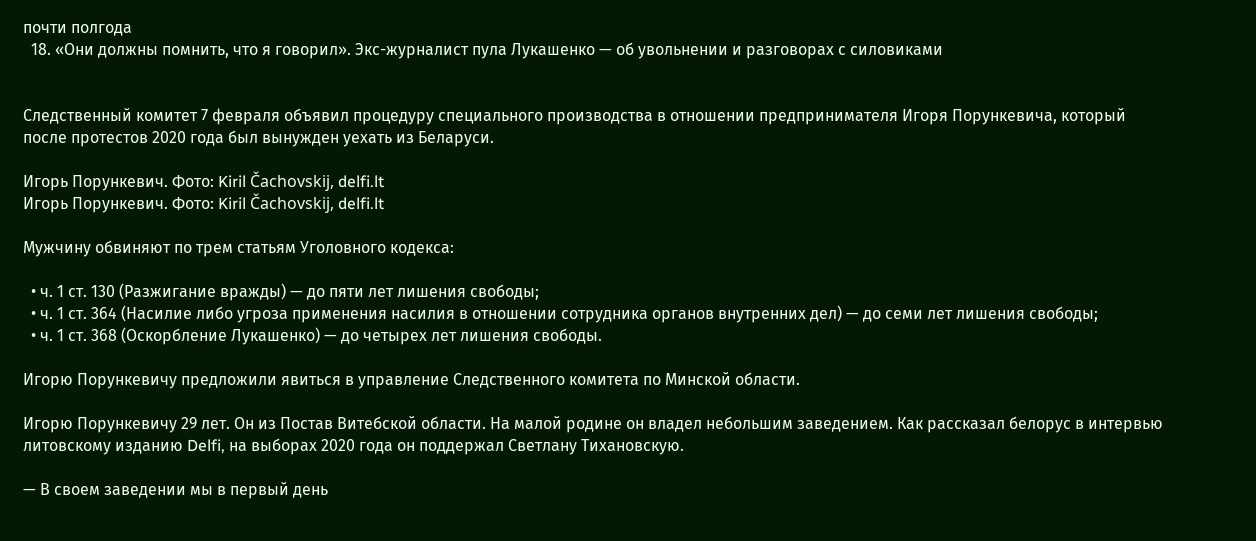почти полгода
  18. «Они должны помнить, что я говорил». Экс-журналист пула Лукашенко — об увольнении и разговорах с силовиками


Следственный комитет 7 февраля объявил процедуру специального производства в отношении предпринимателя Игоря Порункевича, который после протестов 2020 года был вынужден уехать из Беларуси.

Игорь Порункевич. Фото: Kiril Čachovskij, delfi.lt
Игорь Порункевич. Фото: Kiril Čachovskij, delfi.lt

Мужчину обвиняют по трем статьям Уголовного кодекса:

  • ч. 1 ст. 130 (Разжигание вражды) — до пяти лет лишения свободы;
  • ч. 1 ст. 364 (Насилие либо угроза применения насилия в отношении сотрудника органов внутренних дел) — до семи лет лишения свободы;
  • ч. 1 ст. 368 (Оскорбление Лукашенко) — до четырех лет лишения свободы.

Игорю Порункевичу предложили явиться в управление Следственного комитета по Минской области.

Игорю Порункевичу 29 лет. Он из Постав Витебской области. На малой родине он владел небольшим заведением. Как рассказал белорус в интервью литовскому изданию Delfi, на выборах 2020 года он поддержал Светлану Тихановскую.

— В своем заведении мы в первый день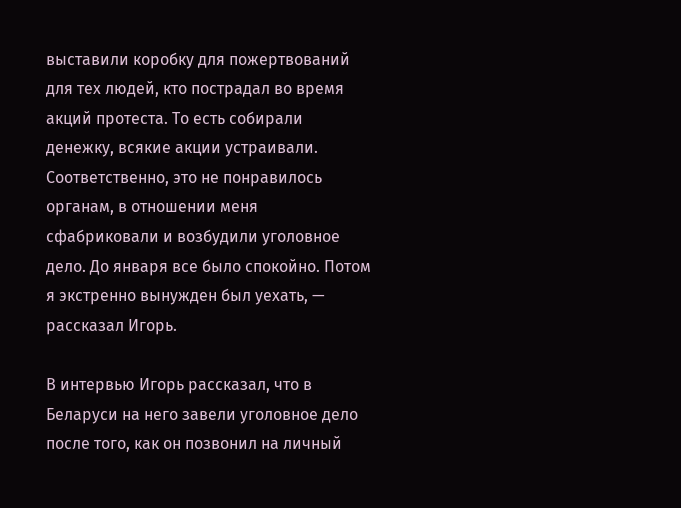выставили коробку для пожертвований для тех людей, кто пострадал во время акций протеста. То есть собирали денежку, всякие акции устраивали. Соответственно, это не понравилось органам, в отношении меня сфабриковали и возбудили уголовное дело. До января все было спокойно. Потом я экстренно вынужден был уехать, — рассказал Игорь.

В интервью Игорь рассказал, что в Беларуси на него завели уголовное дело после того, как он позвонил на личный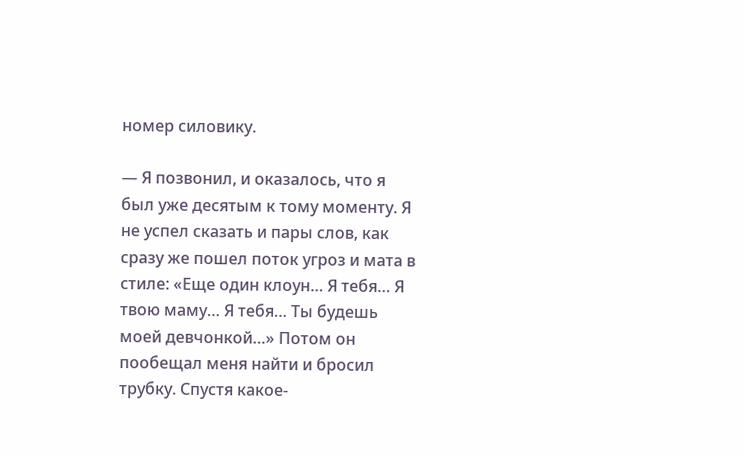номер силовику.

— Я позвонил, и оказалось, что я был уже десятым к тому моменту. Я не успел сказать и пары слов, как сразу же пошел поток угроз и мата в стиле: «Еще один клоун… Я тебя… Я твою маму… Я тебя… Ты будешь моей девчонкой…» Потом он пообещал меня найти и бросил трубку. Спустя какое-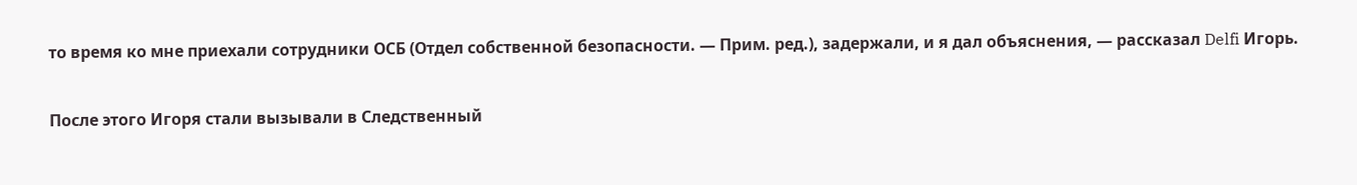то время ко мне приехали сотрудники ОСБ (Отдел собственной безопасности. — Прим. ред.), задержали, и я дал объяснения, — рассказал Delfi Игорь.

После этого Игоря стали вызывали в Следственный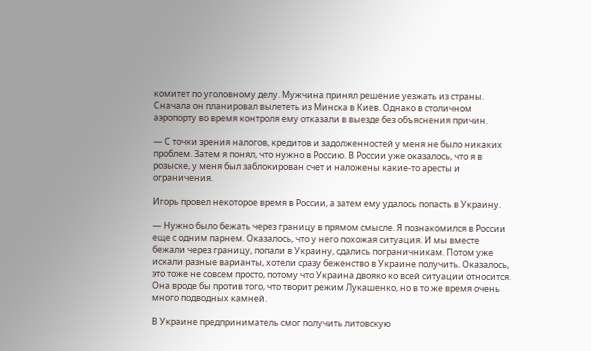комитет по уголовному делу. Мужчина принял решение уезжать из страны. Сначала он планировал вылететь из Минска в Киев. Однако в столичном аэропорту во время контроля ему отказали в выезде без объяснения причин.

— С точки зрения налогов, кредитов и задолженностей у меня не было никаких проблем. Затем я понял, что нужно в Россию. В России уже оказалось, что я в розыске, у меня был заблокирован счет и наложены какие-то аресты и ограничения.

Игорь провел некоторое время в России, а затем ему удалось попасть в Украину.

— Нужно было бежать через границу в прямом смысле. Я познакомился в России еще с одним парнем. Оказалось, что у него похожая ситуация. И мы вместе бежали через границу, попали в Украину, сдались пограничникам. Потом уже искали разные варианты, хотели сразу беженство в Украине получить. Оказалось, это тоже не совсем просто, потому что Украина двояко ко всей ситуации относится. Она вроде бы против того, что творит режим Лукашенко, но в то же время очень много подводных камней.

В Украине предприниматель смог получить литовскую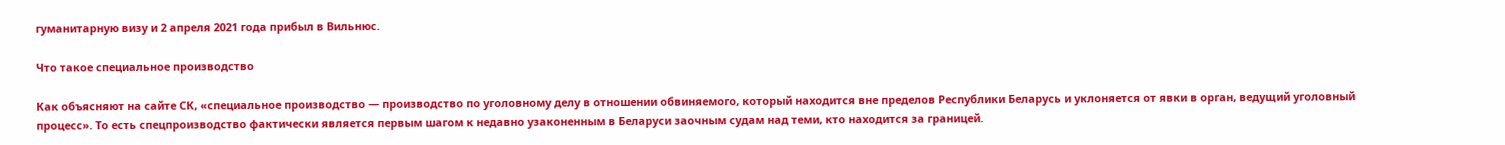гуманитарную визу и 2 апреля 2021 года прибыл в Вильнюс.

Что такое специальное производство

Как объясняют на сайте СК, «специальное производство — производство по уголовному делу в отношении обвиняемого, который находится вне пределов Республики Беларусь и уклоняется от явки в орган, ведущий уголовный процесс». То есть спецпроизводство фактически является первым шагом к недавно узаконенным в Беларуси заочным судам над теми, кто находится за границей.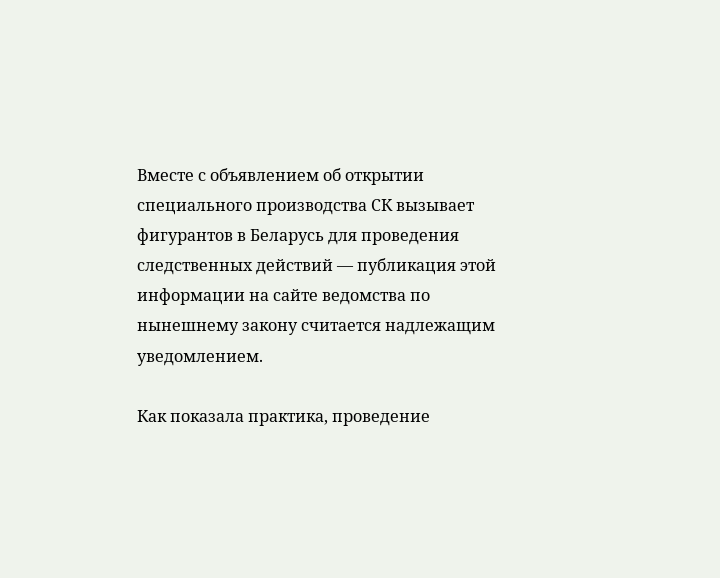Вместе с объявлением об открытии специального производства СК вызывает фигурантов в Беларусь для проведения следственных действий — публикация этой информации на сайте ведомства по нынешнему закону считается надлежащим уведомлением.

Как показала практика, проведение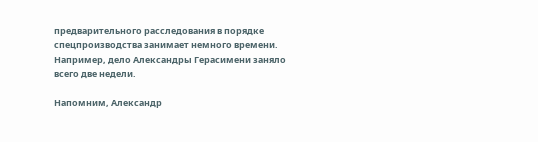предварительного расследования в порядке спецпроизводства занимает немного времени. Например, дело Александры Герасимени заняло всего две недели.

Напомним, Александр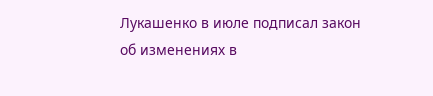Лукашенко в июле подписал закон об изменениях в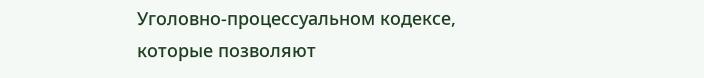Уголовно-процессуальном кодексе, которые позволяют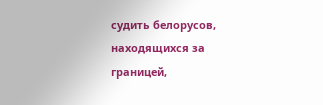судить белорусов, находящихся за границей,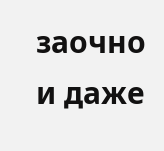заочно и даже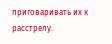приговаривать их к расстрелу.